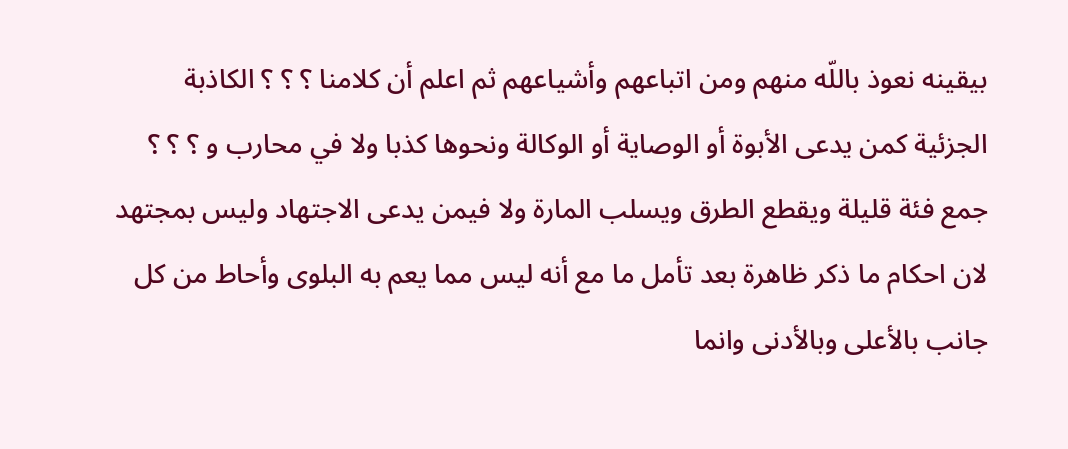بيقينه نعوذ باللّه منهم ومن اتباعهم وأشياعهم ثم اعلم أن كلامنا ؟ ؟ ؟ الكاذبة الجزئية كمن يدعى الأبوة أو الوصاية أو الوكالة ونحوها كذبا ولا في محارب و ؟ ؟ ؟ جمع فئة قليلة ويقطع الطرق ويسلب المارة ولا فيمن يدعى الاجتهاد وليس بمجتهد لان احكام ما ذكر ظاهرة بعد تأمل ما مع أنه ليس مما يعم به البلوى وأحاط من كل جانب بالأعلى وبالأدنى وانما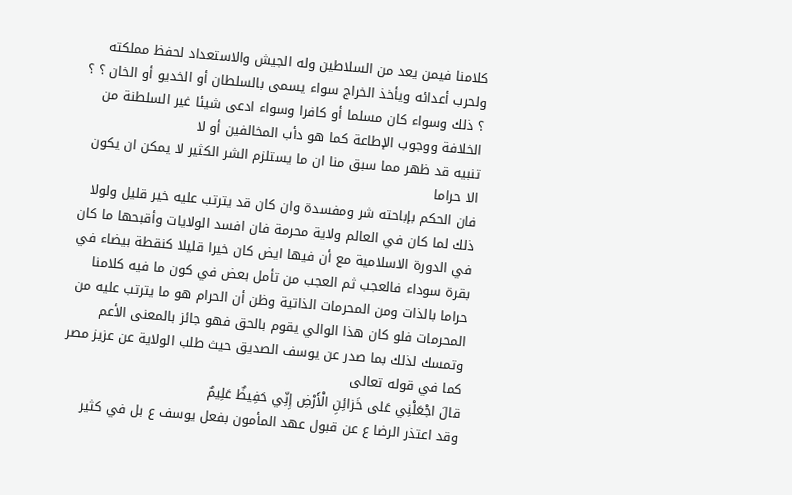كلامنا فيمن يعد من السلاطين وله الجيش والاستعداد لحفظ مملكته ولحرب أعدائه ويأخذ الخراج سواء يسمى بالسلطان أو الخديو أو الخان ؟ ؟ ؟ ذلك وسواء كان مسلما أو كافرا وسواء ادعى شيئا غير السلطنة من الخلافة ووجوب الإطاعة كما هو دأب المخالفين أو لا
تنبيه قد ظهر مما سبق منا ان ما يستلزم الشر الكثير لا يمكن ان يكون الا حراما
فان الحكم بإباحته شر ومفسدة وان كان قد يترتب عليه خير قليل ولولا ذلك لما كان في العالم ولاية محرمة فان افسد الولايات وأقبحها ما كان في الدورة الاسلامية مع أن فيها ايض كان خيرا قليلا كنقطة بيضاء في بقرة سوداء فالعجب ثم العجب من تأمل بعض في كون ما فيه كلامنا حراما بالذات ومن المحرمات الذاتية وظن أن الحرام هو ما يترتب عليه من المحرمات فلو كان هذا الوالي يقوم بالحق فهو جائز بالمعنى الأعم وتمسك لذلك بما صدر عن يوسف الصديق حيث طلب الولاية عن عزيز مصر كما في قوله تعالى
قالَ اجْعَلْنِي عَلى خَزائِنِ الْأَرْضِ إِنِّي حَفِيظٌ عَلِيمٌ
وقد اعتذر الرضا ع عن قبول عهد المأمون بفعل يوسف ع بل في كثير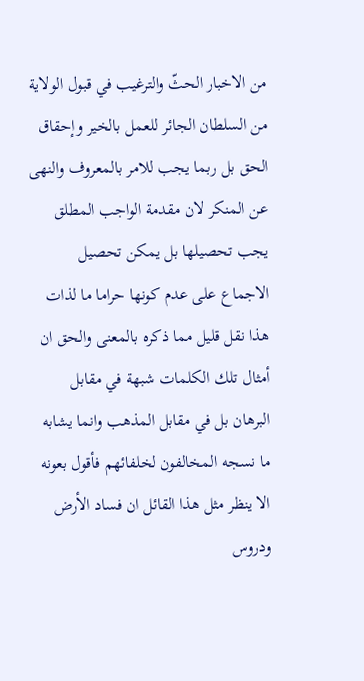من الاخبار الحثّ والترغيب في قبول الولاية من السلطان الجائر للعمل بالخير وإحقاق الحق بل ربما يجب للامر بالمعروف والنهى عن المنكر لان مقدمة الواجب المطلق يجب تحصيلها بل يمكن تحصيل الاجماع على عدم كونها حراما ما لذات هذا نقل قليل مما ذكره بالمعنى والحق ان أمثال تلك الكلمات شبهة في مقابل البرهان بل في مقابل المذهب وانما يشابه ما نسجه المخالفون لخلفائهم فأقول بعونه الا ينظر مثل هذا القائل ان فساد الأرض ودروس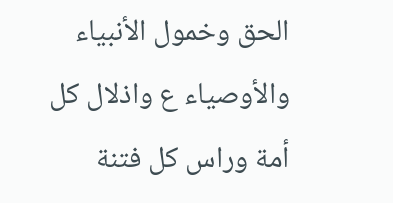الحق وخمول الأنبياء والأوصياء ع واذلال كل أمة وراس كل فتنة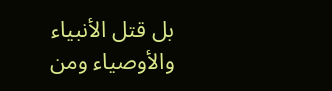بل قتل الأنبياء والأوصياء ومن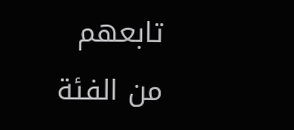تابعهم من الفئة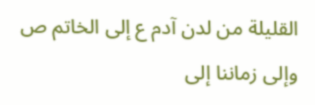القليلة من لدن آدم ع إلى الخاتم ص وإلى زماننا إلى